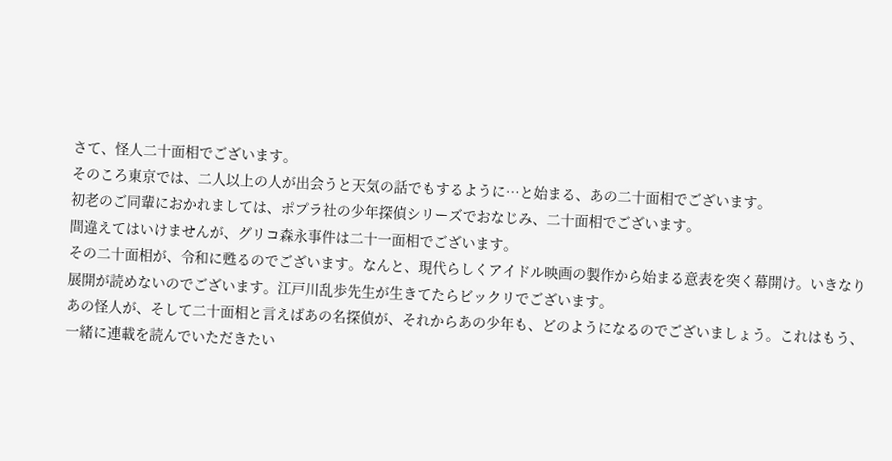さて、怪人二十面相でございます。
そのころ東京では、二人以上の人が出会うと天気の話でもするように…と始まる、あの二十面相でございます。
初老のご同輩におかれましては、ポプラ社の少年探偵シリーズでおなじみ、二十面相でございます。
間違えてはいけませんが、グリコ森永事件は二十一面相でございます。
その二十面相が、令和に甦るのでございます。なんと、現代らしくアイドル映画の製作から始まる意表を突く幕開け。いきなり展開が読めないのでございます。江戸川乱歩先生が生きてたらビックリでございます。
あの怪人が、そして二十面相と言えばあの名探偵が、それからあの少年も、どのようになるのでございましょう。これはもう、一緒に連載を読んでいただきたい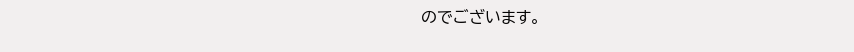のでございます。